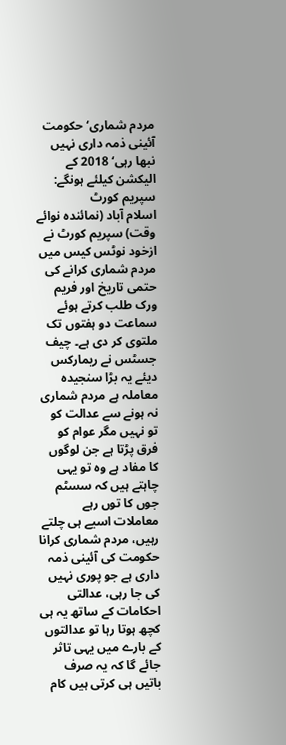مردم شماری‘ حکومت آئینی ذمہ داری نہیں نبھا رہی‘ 2018 کے الیکشن کیلئے ہونگے: سپریم کورٹ
اسلام آباد (نمائندہ نوائے وقت) سپریم کورٹ نے ازخود نوٹس کیس میں مردم شماری کرانے کی حتمی تاریخ اور فریم ورک طلب کرتے ہوئے سماعت دو ہفتوں تک ملتوی کر دی ہے۔ چیف جسٹس نے ریمارکس دیئے یہ بڑا سنجیدہ معاملہ ہے مردم شماری نہ ہونے سے عدالت کو تو نہیں مگر عوام کو فرق پڑتا ہے جن لوگوں کا مفاد ہے وہ تو یہی چاہتے ہیں کہ سسٹم جوں کا توں رہے معاملات اسیے ہی چلتے رہیں، مردم شماری کرانا حکومت کی آئینی ذمہ داری ہے جو پوری نہیں کی جا رہی، عدالتی احکامات کے ساتھ یہ ہی کچھ ہوتا رہا تو عدالتوں کے بارے میں یہی تاثر جائے گا کہ یہ صرف باتیں ہی کرتی ہیں کام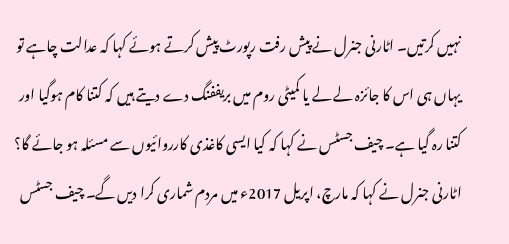نہیں کرتیں۔ اٹارنی جنرل نے پیش رفت رپورٹ پیش کرتے ہوئے کہا کہ عدالت چاہے تو یہاں ہی اس کا جائزہ لے لے یا کمیٹی روم میں بریففنگ دے دیتے ہیں کہ کتنا کام ہوگیا اور کتنا رہ گیا ہے۔ چیف جسٹس نے کہا کہ کیا ایسی کاغذی کارروائیوں سے مسئلہ ہو جائے گا؟ اٹارنی جنرل نے کہا کہ مارچ، اپریل 2017ء میں مردم شماری کرا دیں گے۔ چیف جسٹس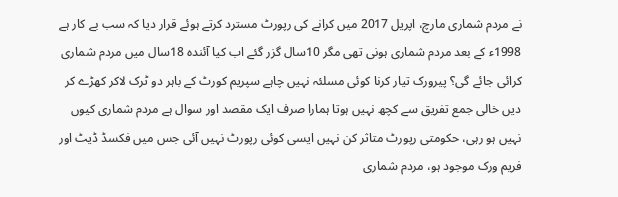نے مردم شماری مارچ، اپریل 2017 میں کرانے کی رپورٹ مسترد کرتے ہوئے قرار دیا کہ سب بے کار ہے 1998ء کے بعد مردم شماری ہونی تھی مگر 10سال گزر گئے اب کیا آئندہ 18سال میں مردم شماری کرائی جائے گی؟ پیرورک تیار کرنا کوئی مسلئہ نہیں چاہے سپریم کورٹ کے باہر دو ٹرک لاکر کھڑے کر دیں خالی جمع تفریق سے کچھ نہیں ہوتا ہمارا صرف ایک مقصد اور سوال ہے مردم شماری کیوں نہیں ہو رہی، حکومتی رپورٹ متاثر کن نہیں ایسی کوئی رپورٹ نہیں آئی جس میں فکسڈ ڈیٹ اور فریم ورک موجود ہو، مردم شماری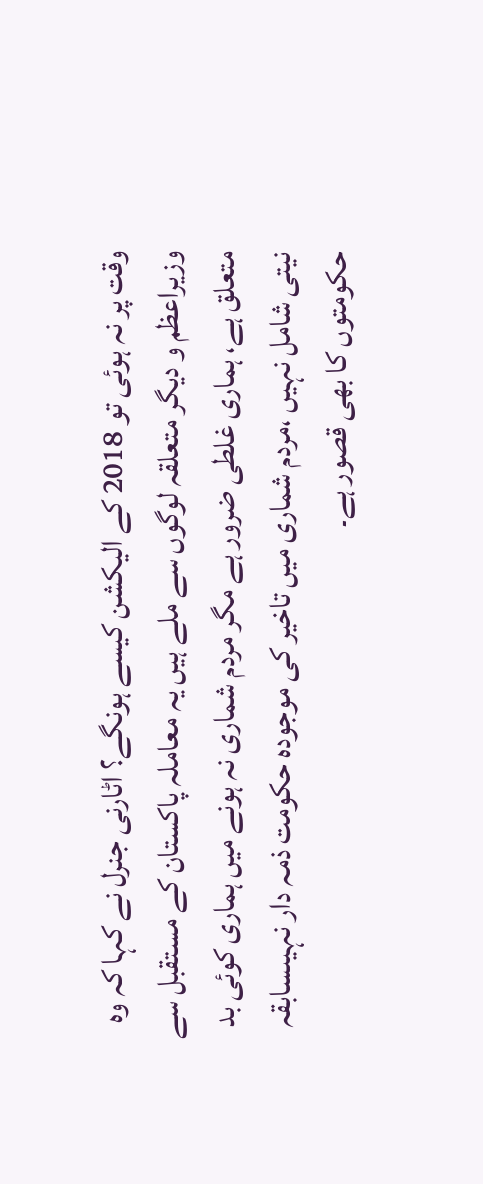وقت پر نہ ہوئی تو 2018 کے الیکشن کیسے ہونگے؟ اٹارنی جنرل نے کہا کہ وہ وزیراعظم و دیگر متعلقہ لوگوں سے ملے ہیں یہ معاملہ پاکستان کے مستقبل سے متعلق ہے، ہماری غلطی ضرور ہے مگر مردم شماری نہ ہونے میں ہماری کوئی بد نیتی شامل نہیں ،مردم شماری میں تاخیر کی موجودہ حکومت ذمہ دار نہیںسابقہ حکومتوں کا بھی قصور ہے۔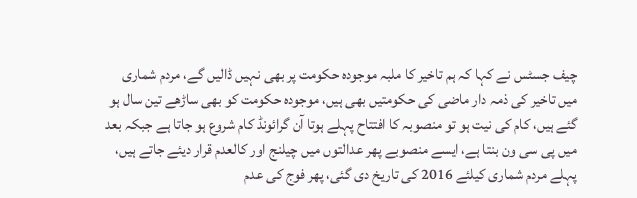چیف جسٹس نے کہا کہ ہم تاخیر کا ملبہ موجودہ حکومت پر بھی نہیں ڈالیں گے، مردم شماری میں تاخیر کی ذمہ دار ماضی کی حکومتیں بھی ہیں، موجودہ حکومت کو بھی ساڑھے تین سال ہو گئے ہیں، کام کی نیت ہو تو منصوبہ کا افتتاح پہلے ہوتا آن گرائونڈ کام شروع ہو جاتا ہے جبکہ بعد میں پی سی ون بنتا ہے، ایسے منصوبے پھر عدالتوں میں چیلنج اور کالعدم قرار دیئے جاتے ہیں، پہلے مردم شماری کیلئے 2016 کی تاریخ دی گئی، پھر فوج کی عدم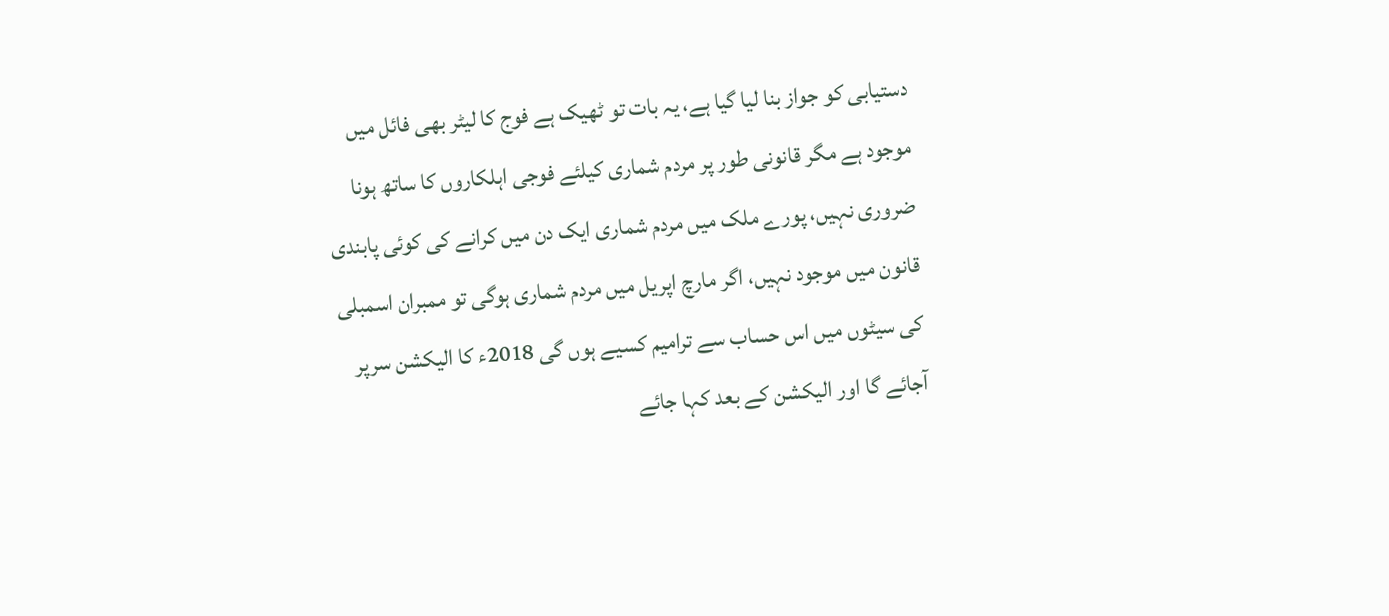دستیابی کو جواز بنا لیا گیا ہے، یہ بات تو ٹھیک ہے فوج کا لیٹر بھی فائل میں موجود ہے مگر قانونی طور پر مردم شماری کیلئے فوجی اہلکاروں کا ساتھ ہونا ضروری نہیں، پورے ملک میں مردم شماری ایک دن میں کرانے کی کوئی پابندی قانون میں موجود نہیں، اگر مارچ اپریل میں مردم شماری ہوگی تو ممبران اسمبلی کی سیٹوں میں اس حساب سے ترامیم کسیے ہوں گی 2018ء کا الیکشن سرپر آجائے گا اور الیکشن کے بعد کہا جائے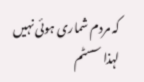کہ مردم شماری ہوئی نہیں لہذا سسٹم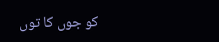کو جوں کا توں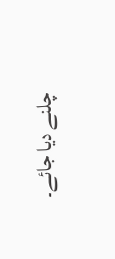چلنے دیا جائے۔